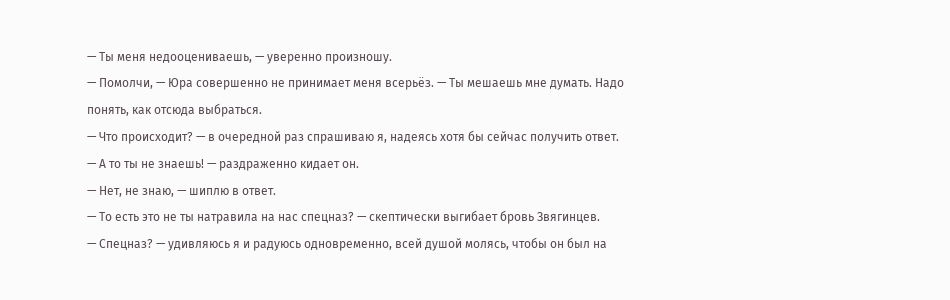— Ты меня недооцениваешь, — уверенно произношу.
— Помолчи, — Юра совершенно не принимает меня всерьёз. — Ты мешаешь мне думать. Надо понять, как отсюда выбраться.
— Что происходит? — в очередной раз спрашиваю я, надеясь хотя бы сейчас получить ответ.
— А то ты не знаешь! — раздраженно кидает он.
— Нет, не знаю, — шиплю в ответ.
— То есть это не ты натравила на нас спецназ? — скептически выгибает бровь Звягинцев.
— Спецназ? — удивляюсь я и радуюсь одновременно, всей душой молясь, чтобы он был на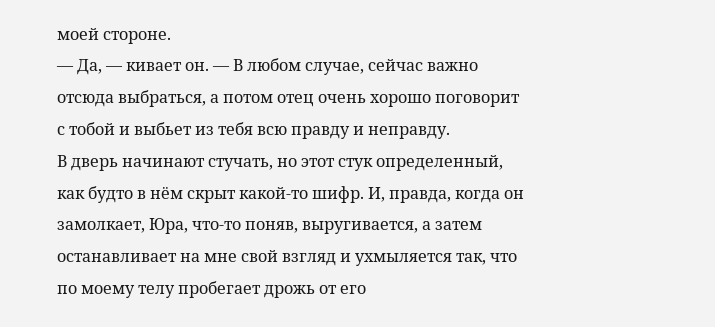моей стороне.
— Да, — кивает он. — В любом случае, сейчас важно отсюда выбраться, а потом отец очень хорошо поговорит с тобой и выбьет из тебя всю правду и неправду.
В дверь начинают стучать, но этот стук определенный, как будто в нём скрыт какой-то шифр. И, правда, когда он замолкает, Юра, что-то поняв, выругивается, а затем останавливает на мне свой взгляд и ухмыляется так, что по моему телу пробегает дрожь от его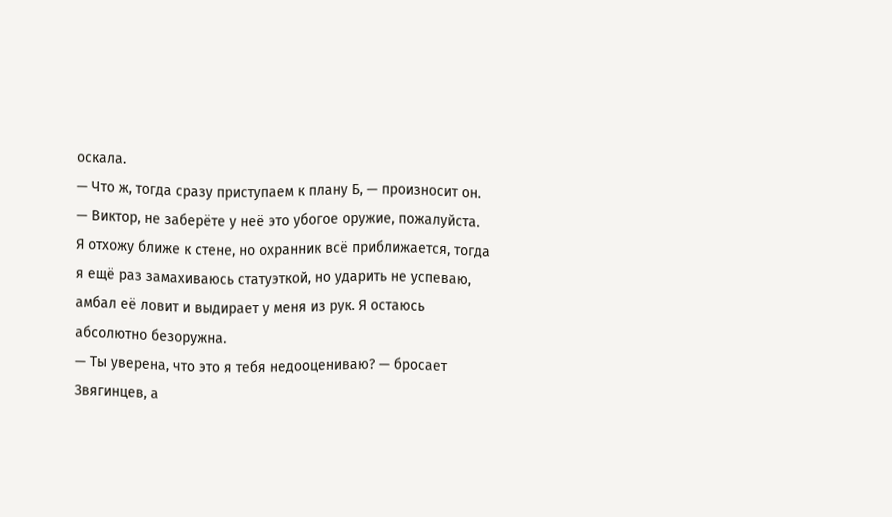оскала.
— Что ж, тогда сразу приступаем к плану Б, — произносит он. — Виктор, не заберёте у неё это убогое оружие, пожалуйста.
Я отхожу ближе к стене, но охранник всё приближается, тогда я ещё раз замахиваюсь статуэткой, но ударить не успеваю, амбал её ловит и выдирает у меня из рук. Я остаюсь абсолютно безоружна.
— Ты уверена, что это я тебя недооцениваю? — бросает Звягинцев, а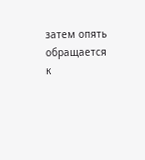затем опять обращается к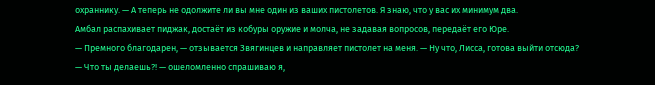охраннику. — А теперь не одолжите ли вы мне один из ваших пистолетов. Я знаю, что у вас их минимум два.
Амбал распахивает пиджак, достаёт из кобуры оружие и молча, не задавая вопросов, передаёт его Юре.
— Премного благодарен, — отзывается Звягинцев и направляет пистолет на меня. — Ну что, Лисса, готова выйти отсюда?
— Что ты делаешь?! — ошеломленно спрашиваю я,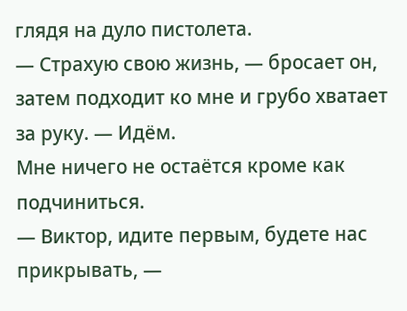глядя на дуло пистолета.
— Страхую свою жизнь, — бросает он, затем подходит ко мне и грубо хватает за руку. — Идём.
Мне ничего не остаётся кроме как подчиниться.
— Виктор, идите первым, будете нас прикрывать, —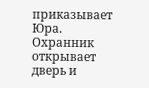приказывает Юра.
Охранник открывает дверь и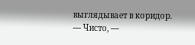выглядывает в коридор.
— Чисто, —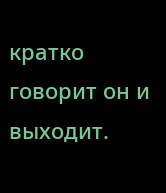кратко говорит он и выходит.